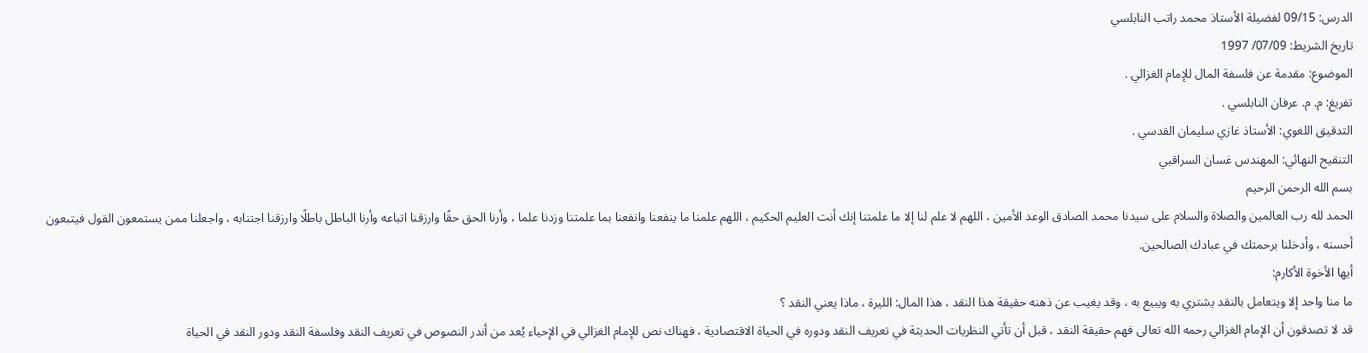الدرس: 09/15 لفضيلة الأستاذ محمد راتب النابلسي
تاريخ الشريط: 07/09/ 1997
الموضوع: مقدمة عن فلسفة المال للإمام الغزالي .
تفريغ: م. م. عرفان النابلسي .
التدقيق اللغوي: الأستاذ غازي سليمان القدسي .
التنقيح النهائي: المهندس غسان السراقبي
بسم الله الرحمن الرحيم
الحمد لله رب العالمين والصلاة والسلام على سيدنا محمد الصادق الوعد الأمين ، اللهم لا علم لنا إلا ما علمتنا إنك أنت العليم الحكيم ، اللهم علمنا ما ينفعنا وانفعنا بما علمتنا وزدنا علما ، وأرنا الحق حقًا وارزقنا اتباعه وأرنا الباطل باطلًا وارزقنا اجتنابه ، واجعلنا ممن يستمعون القول فيتبعون أحسنه ، وأدخلنا برحمتك في عبادك الصالحين.
أيها الأخوة الأكارم:
ما منا واحد إلا ويتعامل بالنقد يشتري به ويبيع به ، وقد يغيب عن ذهنه حقيقة هذا النقد ، هذا المال: الليرة ، ماذا يعني النقد ؟
قد لا تصدقون أن الإمام الغزالي رحمه الله تعالى فهم حقيقة النقد ، قبل أن تأتي النظريات الحديثة في تعريف النقد ودوره في الحياة الاقتصادية ، فهناك نص للإمام الغزالي في الإحياء يُعد من أندر النصوص في تعريف النقد وفلسفة النقد ودور النقد في الحياة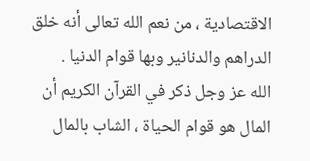الاقتصادية ، من نعم الله تعالى أنه خلق الدراهم والدنانير وبها قوام الدنيا .
الله عز وجل ذكر في القرآن الكريم أن المال هو قوام الحياة ، الشاب بالمال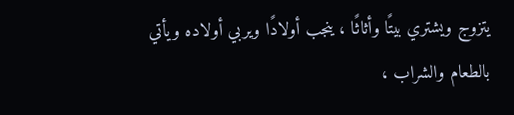يتزوج ويشتري بيتًا وأثاثًا ، ينجب أولادًا ويربي أولاده ويأتي بالطعام والشراب ،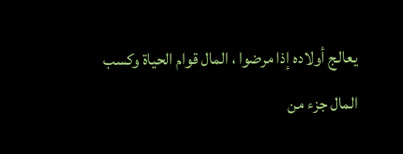يعالج أولاده إذا مرضوا ، المال قوام الحياة وكسب المال جزء من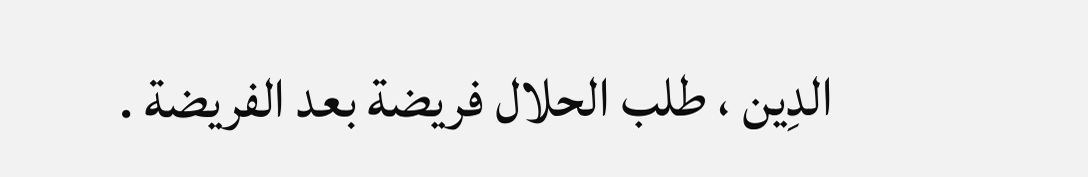الدِين ، طلب الحلال فريضة بعد الفريضة .